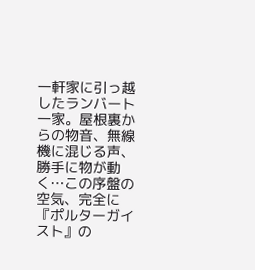一軒家に引っ越したランバート一家。屋根裏からの物音、無線機に混じる声、勝手に物が動く…この序盤の空気、完全に『ポルターガイスト』の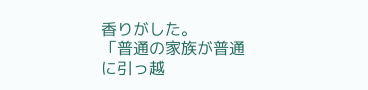香りがした。
「普通の家族が普通に引っ越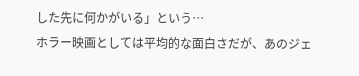した先に何かがいる」という…
ホラー映画としては平均的な面白さだが、あのジェ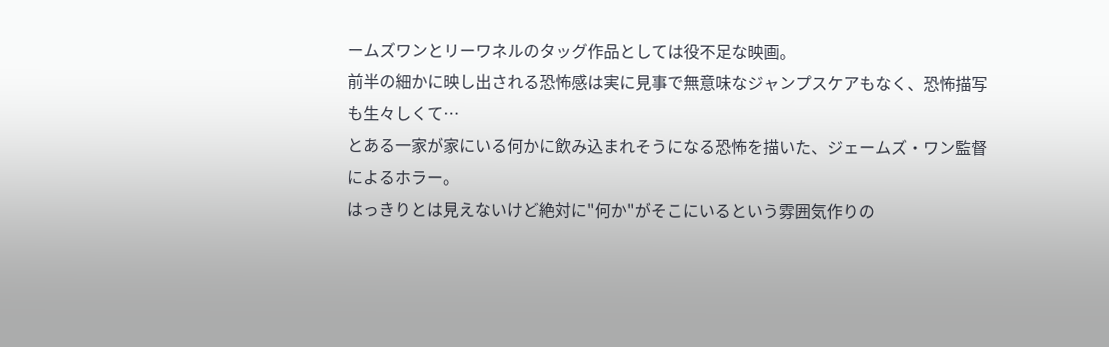ームズワンとリーワネルのタッグ作品としては役不足な映画。
前半の細かに映し出される恐怖感は実に見事で無意味なジャンプスケアもなく、恐怖描写も生々しくて…
とある一家が家にいる何かに飲み込まれそうになる恐怖を描いた、ジェームズ・ワン監督によるホラー。
はっきりとは見えないけど絶対に"何か"がそこにいるという雰囲気作りの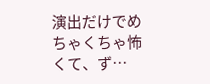演出だけでめちゃくちゃ怖くて、ず…